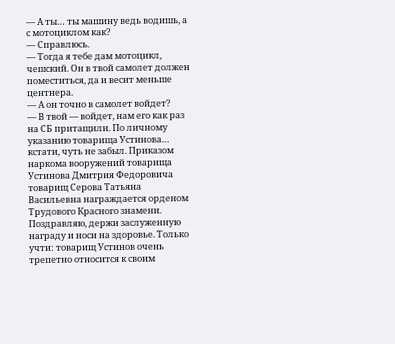— А ты… ты машину ведь водишь, а с мотоциклом как?
— Справлюсь.
— Тогда я тебе дам мотоцикл, чешский. Он в твой самолет должен поместиться, да и весит меньше центнера.
— А он точно в самолет войдет?
— В твой — войдет, нам его как раз на СБ притащили. По личному указанию товарища Устинова… кстати, чуть не забыл. Приказом наркома вооружений товарища Устинова Дмитрия Федоровича товарищ Серова Татьяна Васильевна награждается орденом Трудового Красного знамени. Поздравляю, держи заслуженную награду и носи на здоровье. Только учти: товарищ Устинов очень трепетно относится к своим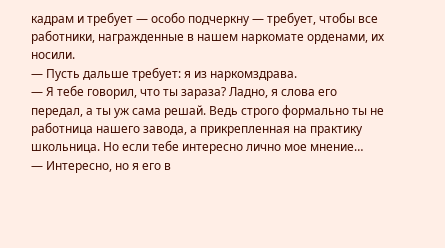кадрам и требует — особо подчеркну — требует, чтобы все работники, награжденные в нашем наркомате орденами, их носили.
— Пусть дальше требует: я из наркомздрава.
— Я тебе говорил, что ты зараза? Ладно, я слова его передал, а ты уж сама решай. Ведь строго формально ты не работница нашего завода, а прикрепленная на практику школьница. Но если тебе интересно лично мое мнение…
— Интересно, но я его в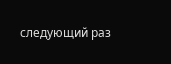следующий раз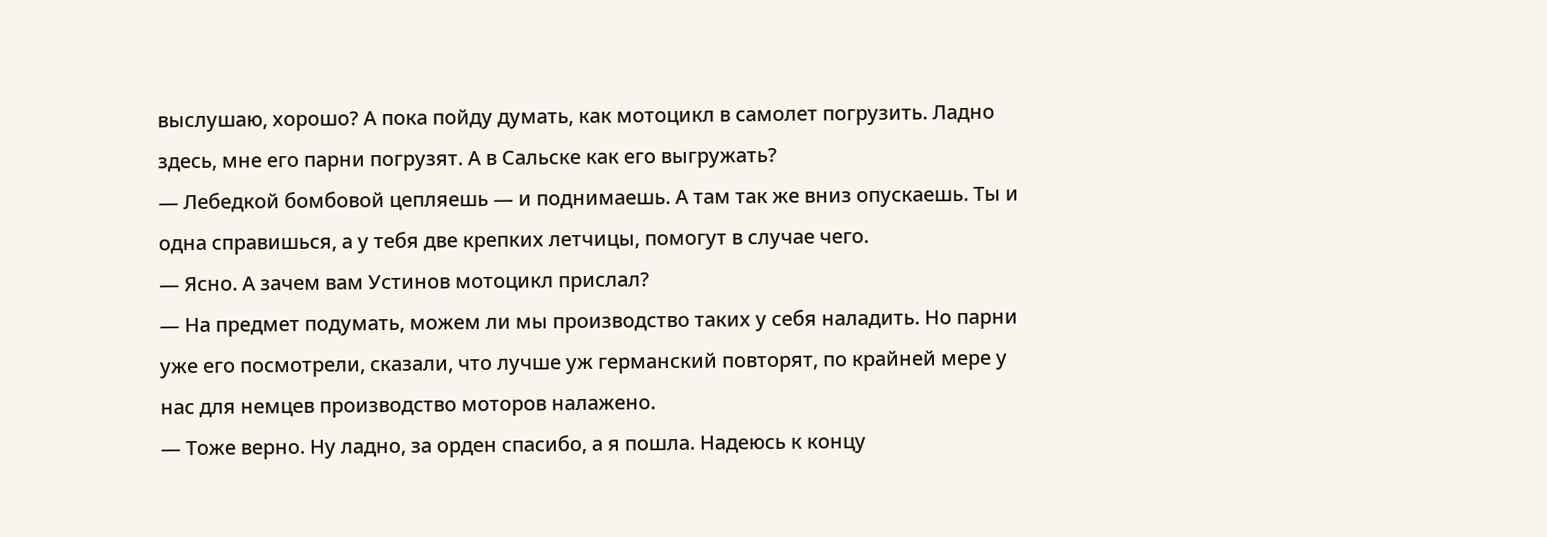выслушаю, хорошо? А пока пойду думать, как мотоцикл в самолет погрузить. Ладно здесь, мне его парни погрузят. А в Сальске как его выгружать?
— Лебедкой бомбовой цепляешь — и поднимаешь. А там так же вниз опускаешь. Ты и одна справишься, а у тебя две крепких летчицы, помогут в случае чего.
— Ясно. А зачем вам Устинов мотоцикл прислал?
— На предмет подумать, можем ли мы производство таких у себя наладить. Но парни уже его посмотрели, сказали, что лучше уж германский повторят, по крайней мере у нас для немцев производство моторов налажено.
— Тоже верно. Ну ладно, за орден спасибо, а я пошла. Надеюсь к концу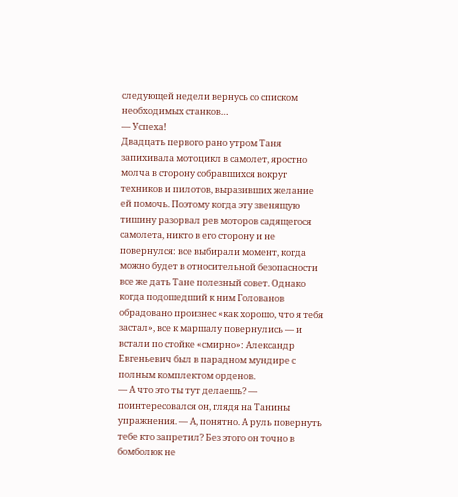следующей недели вернусь со списком необходимых станков…
— Успеха!
Двадцать первого рано утром Таня запихивала мотоцикл в самолет, яростно молча в сторону собравшихся вокруг техников и пилотов, выразивших желание ей помочь. Поэтому когда эту звенящую тишину разорвал рев моторов садящегося самолета, никто в его сторону и не повернулся: все выбирали момент, когда можно будет в относительной безопасности все же дать Тане полезный совет. Однако когда подошедший к ним Голованов обрадовано произнес «как хорошо, что я тебя застал», все к маршалу повернулись — и встали по стойке «смирно»: Александр Евгеньевич был в парадном мундире с полным комплектом орденов.
— А что это ты тут делаешь? — поинтересовался он, глядя на Танины упражнения. — А, понятно. А руль повернуть тебе кто запретил? Без этого он точно в бомболюк не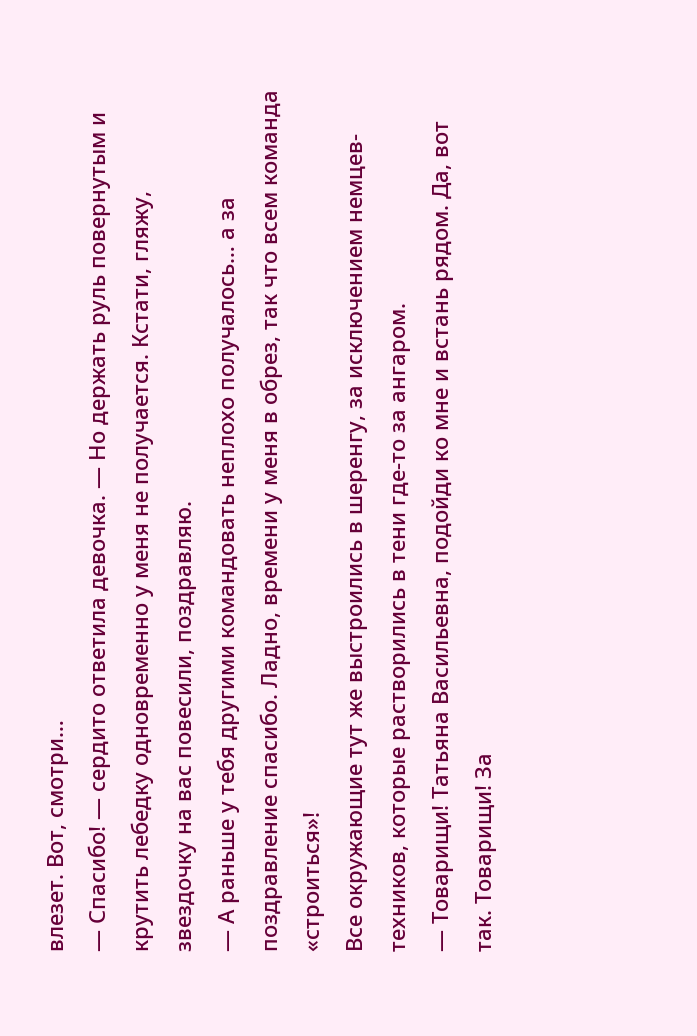влезет. Вот, смотри…
— Спасибо! — сердито ответила девочка. — Но держать руль повернутым и крутить лебедку одновременно у меня не получается. Кстати, гляжу, звездочку на вас повесили, поздравляю.
— А раньше у тебя другими командовать неплохо получалось… а за поздравление спасибо. Ладно, времени у меня в обрез, так что всем команда «строиться»!
Все окружающие тут же выстроились в шеренгу, за исключением немцев-техников, которые растворились в тени где-то за ангаром.
— Товарищи! Татьяна Васильевна, подойди ко мне и встань рядом. Да, вот так. Товарищи! За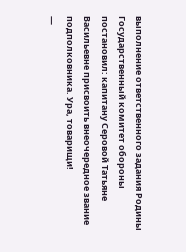выполнение ответственного задания Родины Государственный комитет обороны постановил: капитану Серовой Татьяне Васильевне присвоить внеочередное звание подполковника. Ура, товарищи!
—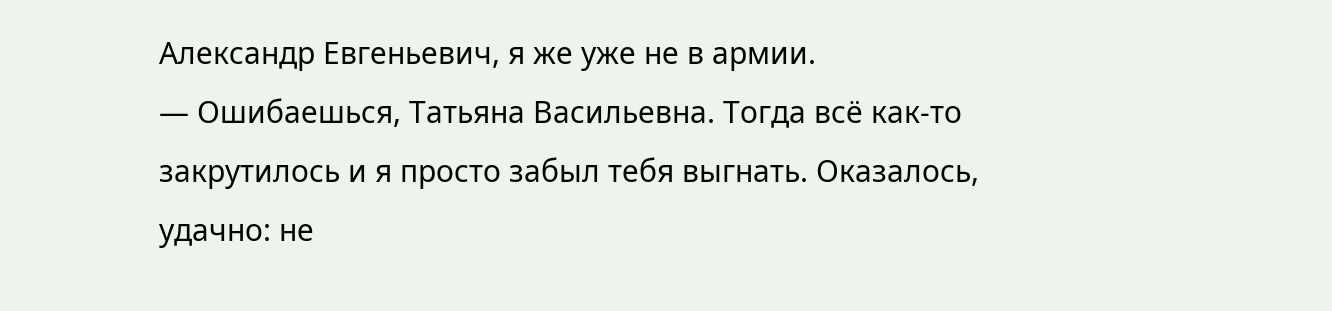Александр Евгеньевич, я же уже не в армии.
— Ошибаешься, Татьяна Васильевна. Тогда всё как-то закрутилось и я просто забыл тебя выгнать. Оказалось, удачно: не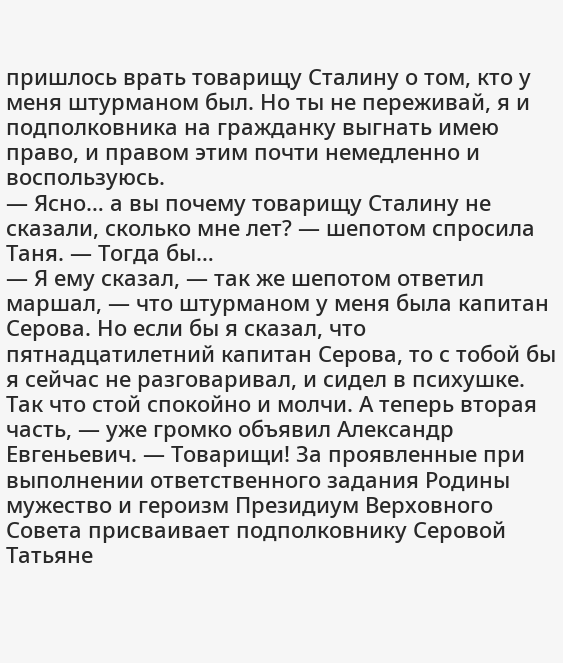пришлось врать товарищу Сталину о том, кто у меня штурманом был. Но ты не переживай, я и подполковника на гражданку выгнать имею право, и правом этим почти немедленно и воспользуюсь.
— Ясно… а вы почему товарищу Сталину не сказали, сколько мне лет? — шепотом спросила Таня. — Тогда бы…
— Я ему сказал, — так же шепотом ответил маршал, — что штурманом у меня была капитан Серова. Но если бы я сказал, что пятнадцатилетний капитан Серова, то с тобой бы я сейчас не разговаривал, и сидел в психушке. Так что стой спокойно и молчи. А теперь вторая часть, — уже громко объявил Александр Евгеньевич. — Товарищи! За проявленные при выполнении ответственного задания Родины мужество и героизм Президиум Верховного Совета присваивает подполковнику Серовой Татьяне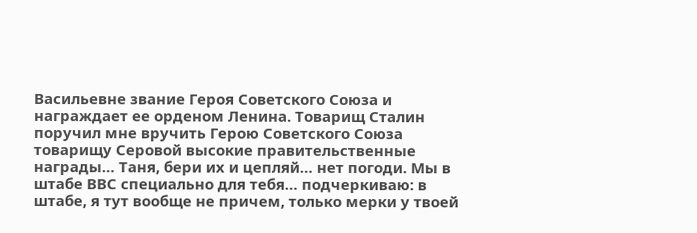Васильевне звание Героя Советского Союза и награждает ее орденом Ленина. Товарищ Сталин поручил мне вручить Герою Советского Союза товарищу Серовой высокие правительственные награды… Таня, бери их и цепляй… нет погоди. Мы в штабе ВВС специально для тебя… подчеркиваю: в штабе, я тут вообще не причем, только мерки у твоей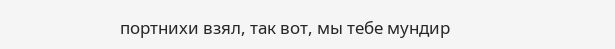портнихи взял, так вот, мы тебе мундир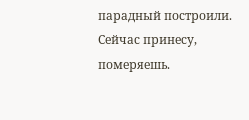парадный построили. Сейчас принесу, померяешь.